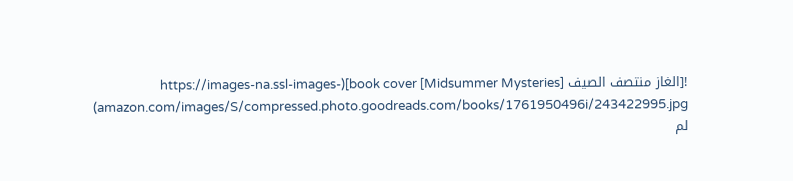![الغاز منتصف الصيف [Midsummer Mysteries] book cover](https://images-na.ssl-images-amazon.com/images/S/compressed.photo.goodreads.com/books/1761950496i/243422995.jpg)
لم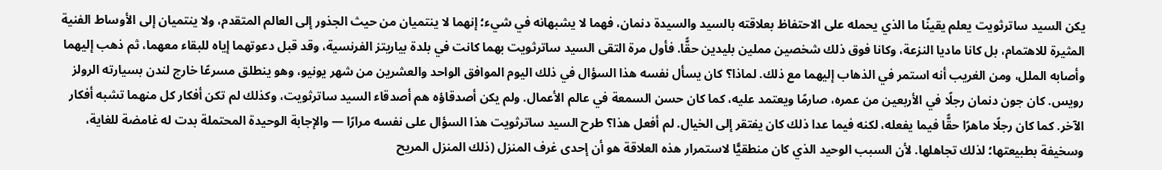يكن السيد ساترثويت يعلم يقينًا ما الذي يحمله على الاحتفاظ بعلاقته بالسيد والسيدة دنمان، فهما لا يشبهانه في شيء؛ إنهما لا ينتميان من حيث الجذور إلى العالم المتقدم، ولا ينتميان إلى الأوساط الفنية المثيرة للاهتمام، بل كانا ماديا النزعة، وكانا فوق ذلك شخصين مملين بليدين حقًّا. فأول مرة التقى السيد ساترثويت بهما كانت في بلدة بياريتز الفرنسية، وقد قبل دعوتهما إياه للبقاء معهما، ثم ذهب إليهما وأصابه الملل، ومن الغريب أنه استمر في الذهاب إليهما مع ذلك. لماذا؟ كان يسأل نفسه هذا السؤال في ذلك اليوم الموافق الواحد والعشرين من شهر يونيو، وهو ينطلق مسرعًا خارج لندن بسيارته الرولز رويس. كان جون دنمان رجلًا في الأربعين من عمره، صارمًا ويعتمد عليه، كما كان حسن السمعة في عالم الأعمال. ولم يكن أصدقاؤه هم أصدقاء السيد ساترثويت، وكذلك لم تكن أفكار كل منهما تشبه أفكار الآخر. كما كان رجلًا ماهرًا حقًّا فيما يفعله، لكنه فيما عدا ذلك كان يفتقر إلى الخيال. لم أفعل هذا؟ طرح السيد ساترثويت هذا السؤال على نفسه مرارًا — والإجابة الوحيدة المحتملة بدت له غامضة للغاية، وسخيفة بطبيعتها؛ لذلك تجاهلها. لأن السبب الوحيد الذي كان منطقيًّا لاستمرار هذه العلاقة هو أن إحدى غرف المنزل (ذلك المنزل المريح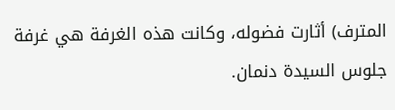المترف) أثارت فضوله، وكانت هذه الغرفة هي غرفة جلوس السيدة دنمان.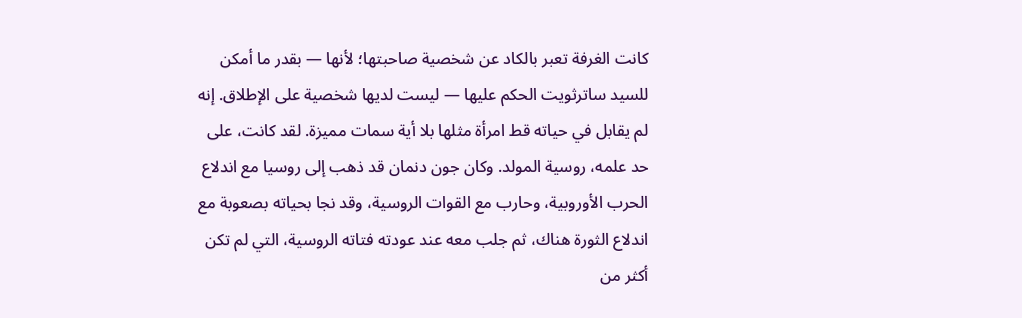كانت الغرفة تعبر بالكاد عن شخصية صاحبتها؛ لأنها — بقدر ما أمكن للسيد ساترثويت الحكم عليها — ليست لديها شخصية على الإطلاق. إنه لم يقابل في حياته قط امرأة مثلها بلا أية سمات مميزة. لقد كانت، على حد علمه، روسية المولد. وكان جون دنمان قد ذهب إلى روسيا مع اندلاع الحرب الأوروبية، وحارب مع القوات الروسية، وقد نجا بحياته بصعوبة مع اندلاع الثورة هناك، ثم جلب معه عند عودته فتاته الروسية، التي لم تكن أكثر من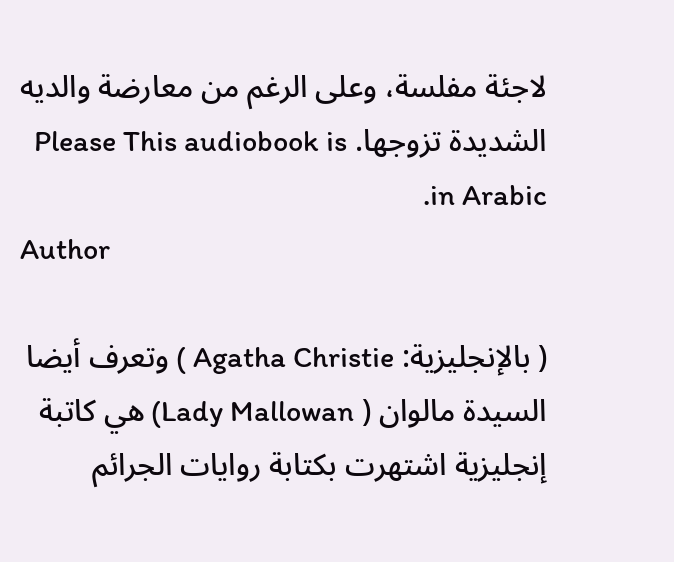لاجئة مفلسة، وعلى الرغم من معارضة والديه الشديدة تزوجها. Please This audiobook is in Arabic.
Author

( بالإنجليزية: Agatha Christie ) وتعرف أيضا السيدة مالوان ( Lady Mallowan) هي كاتبة إنجليزية اشتهرت بكتابة روايات الجرائم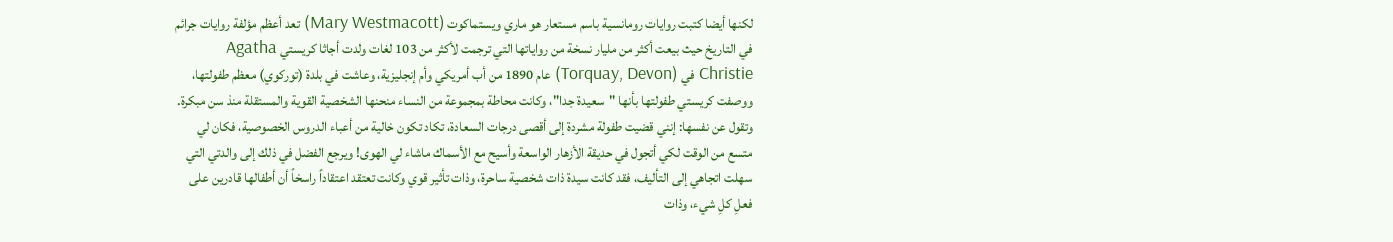لكنها أيضا كتبت روايات رومانسية باسم مستعار هو ماري ويستماكوت (Mary Westmacott) تعد أعظم مؤلفة روايات جرائم في التاريخ حيث بيعت أكثر من مليار نسخة من رواياتها التي ترجمت لأكثر من 103 لغات ولدت أجاثا كريستي Agatha Christie في (Torquay, Devon) عام 1890 من أب أمريكي وأم إنجليزية، وعاشت في بلدة (توركوي) معظم طفولتها، ووصفت كريستي طفولتها بأنها "سعيدة جدا"، وكانت محاطة بمجموعة من النساء منحنها الشخصية القوية والمستقلة منذ سن مبكرة. وتقول عن نفسها: إنني قضيت طفولة مشردة إلى أقصى درجات السعادة، تكاد تكون خالية من أعباء الدروس الخصوصية، فكان لي متسع من الوقت لكي أتجول في حديقة الأزهار الواسعة وأسيح مع الأسماك ماشاء لي الهوى! ويرجع الفضل في ذلك إلى والدتي التي سهلت اتجاهي إلى التأليف، فقد كانت سيدة ذات شخصية ساحرة، وذات تأثير قوي وكانت تعتقد اعتقاداً راسخاً أن أطفالها قادرين على فعلِ كلِ شيء، وذات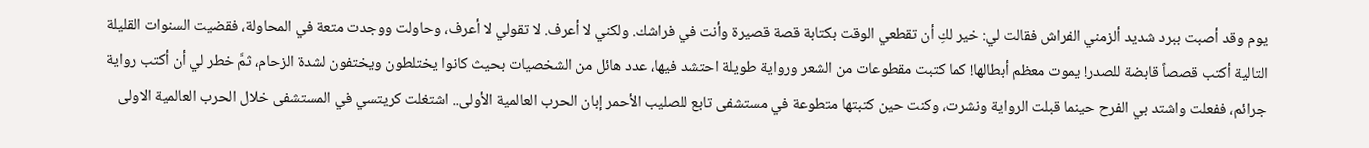يوم وقد أصبت ببرد شديد ألزمني الفراش فقالت لي: خير لكِ أن تقطعي الوقت بكتابة قصة قصيرة وأنت في فراشك. ولكني لا أعرف. لا تقولي لا أعرف، وحاولت ووجدت متعة في المحاولة، فقضيت السنوات القليلة التالية أكتب قصصاً قابضة للصدر! يموت معظم أبطالها! كما كتبت مقطوعات من الشعر ورواية طويلة احتشد فيها، عدد هائل من الشخصيات بحيث كانوا يختلطون ويختفون لشدة الزحام، ثمَّ خطر لي أن أكتب رواية جرائم، ففعلت واشتد بي الفرح حينما قبلت الرواية ونشرت، وكنت حين كتبتها متطوعة في مستشفى تابع للصليب الأحمر إبان الحرب العالمية الأولى.. اشتغلت كريتسي في المستشفى خلال الحرب العالمية الاولى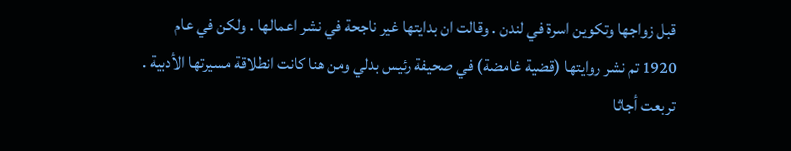قبل زواجها وتكوين اسرة في لندن . وقالت ان بدايتها غير ناجحة في نشر اعمالها . ولكن في عام 1920 تم نشر روايتها (قضية غامضة) في صحيفة رئيس بدلي ومن هنا كانت انطلاقة مسيرتها الأدبية . تربعت أجاثا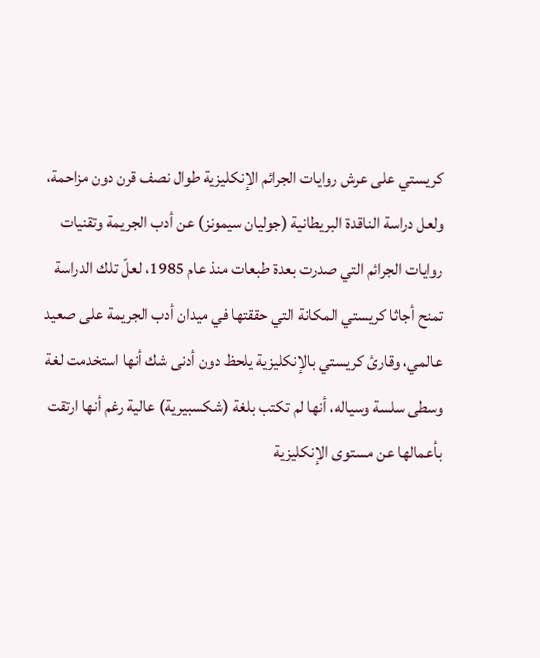كريستي على عرش روايات الجرائم الإنكليزية طوال نصف قرن دون مزاحمة، ولعل دراسة الناقدة البريطانية (جوليان سيمونز) عن أدب الجريمة وتقنيات روايات الجرائم التي صدرت بعدة طبعات منذ عام 1985، لعلّ تلك الدراسة تمنح أجاثا كريستي المكانة التي حققتها في ميدان أدب الجريمة على صعيد عالمي، وقارئ كريستي بالإنكليزية يلحظ دون أدنى شك أنها استخدمت لغة وسطى سلسة وسياله، أنها لم تكتب بلغة (شكسبيرية) عالية رغم أنها ارتقت بأعمالها عن مستوى الإنكليزية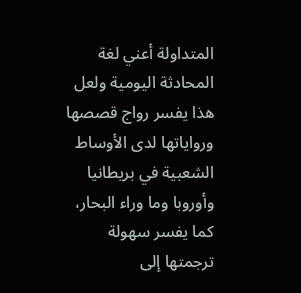المتداولة أعني لغة المحادثة اليومية ولعل هذا يفسر رواج قصصها ورواياتها لدى الأوساط الشعبية في بريطانيا وأوروبا وما وراء البحار، كما يفسر سهولة ترجمتها إلى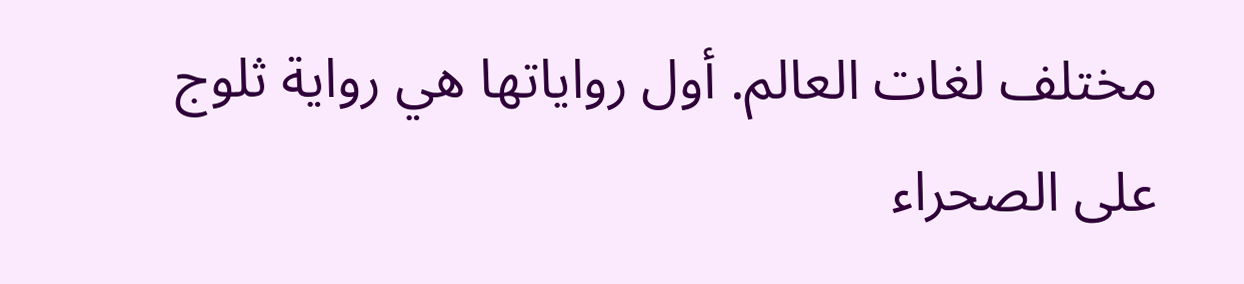مختلف لغات العالم. أول رواياتها هي رواية ثلوج على الصحراء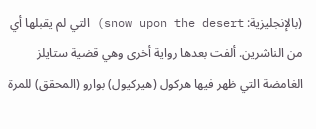(بالإنجليزية: snow upon the desert) التي لم يقبلها أي من الناشرين. ألفت بعدها رواية أخرى وهي قضية ستايلز الغامضة التي ظهر فيها هركول (هيركيول) بوارو (المحقق) للمرة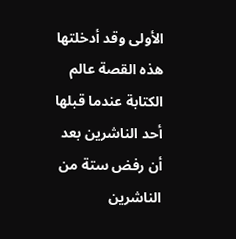الأولى وقد أدخلتها هذه القصة عالم الكتابة عندما قبلها أحد الناشرين بعد أن رفض ستة من الناشرين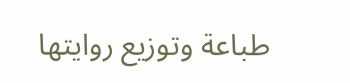طباعة وتوزيع روايتها